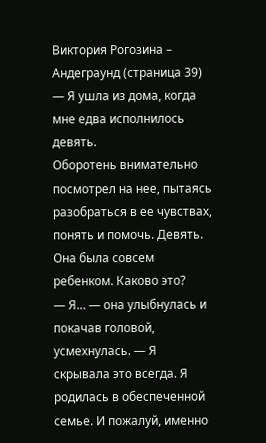Виктория Рогозина – Андеграунд (страница 39)
— Я ушла из дома, когда мне едва исполнилось девять.
Оборотень внимательно посмотрел на нее, пытаясь разобраться в ее чувствах, понять и помочь. Девять. Она была совсем ребенком. Каково это?
— Я… — она улыбнулась и покачав головой, усмехнулась. — Я скрывала это всегда. Я родилась в обеспеченной семье. И пожалуй, именно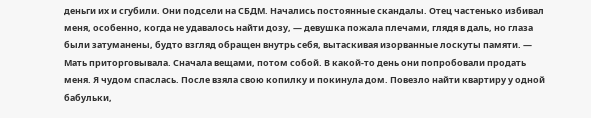деньги их и сгубили. Они подсели на СБДМ. Начались постоянные скандалы. Отец частенько избивал меня, особенно, когда не удавалось найти дозу, — девушка пожала плечами, глядя в даль, но глаза были затуманены, будто взгляд обращен внутрь себя, вытаскивая изорванные лоскуты памяти. — Мать приторговывала. Сначала вещами, потом собой. В какой-то день они попробовали продать меня. Я чудом спаслась. После взяла свою копилку и покинула дом. Повезло найти квартиру у одной бабульки,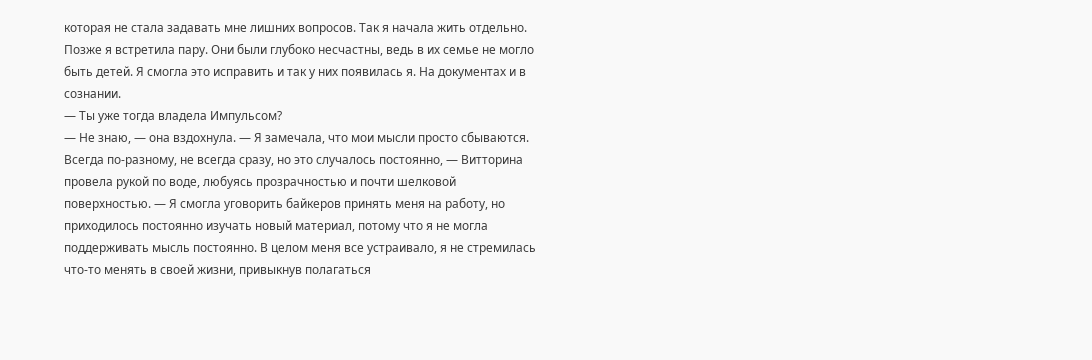которая не стала задавать мне лишних вопросов. Так я начала жить отдельно. Позже я встретила пару. Они были глубоко несчастны, ведь в их семье не могло быть детей. Я смогла это исправить и так у них появилась я. На документах и в сознании.
— Ты уже тогда владела Импульсом?
— Не знаю, — она вздохнула. — Я замечала, что мои мысли просто сбываются. Всегда по-разному, не всегда сразу, но это случалось постоянно, — Витторина провела рукой по воде, любуясь прозрачностью и почти шелковой поверхностью. — Я смогла уговорить байкеров принять меня на работу, но приходилось постоянно изучать новый материал, потому что я не могла поддерживать мысль постоянно. В целом меня все устраивало, я не стремилась что-то менять в своей жизни, привыкнув полагаться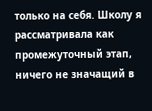только на себя. Школу я рассматривала как промежуточный этап, ничего не значащий в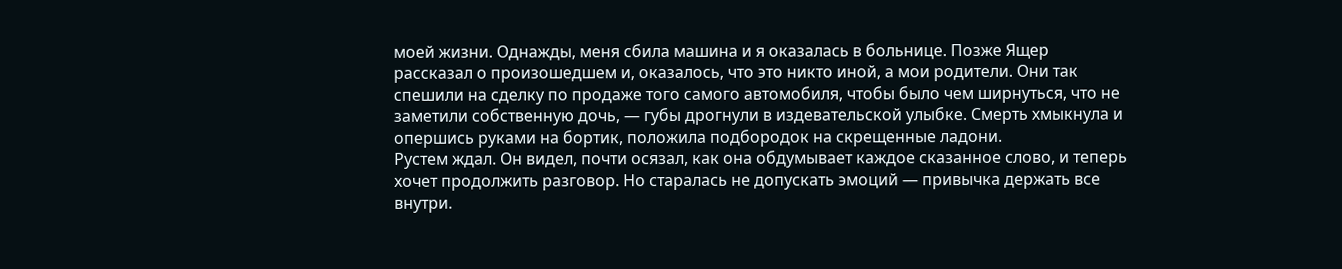моей жизни. Однажды, меня сбила машина и я оказалась в больнице. Позже Ящер рассказал о произошедшем и, оказалось, что это никто иной, а мои родители. Они так спешили на сделку по продаже того самого автомобиля, чтобы было чем ширнуться, что не заметили собственную дочь, — губы дрогнули в издевательской улыбке. Смерть хмыкнула и опершись руками на бортик, положила подбородок на скрещенные ладони.
Рустем ждал. Он видел, почти осязал, как она обдумывает каждое сказанное слово, и теперь хочет продолжить разговор. Но старалась не допускать эмоций — привычка держать все внутри.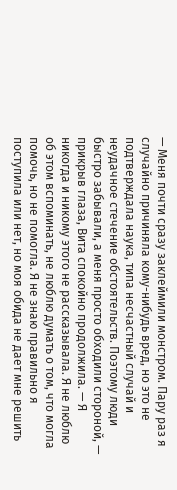— Меня почти сразу заклеймили монстром. Пару раз я случайно причиняла кому-нибудь вред, но это не подтверждала наука, типа несчастный случай и неудачное стечение обстоятельств. Поэтому люди быстро забывали, а меня просто обходили стороной, — прикрыв глаза, Вита спокойно продолжила. — Я никогда и никому этого не рассказывала. Я не люблю об этом вспоминать, не люблю думать о том, что могла помочь, но не помогла. Я не знаю правильно я поступила или нет, но моя обида не дает мне решить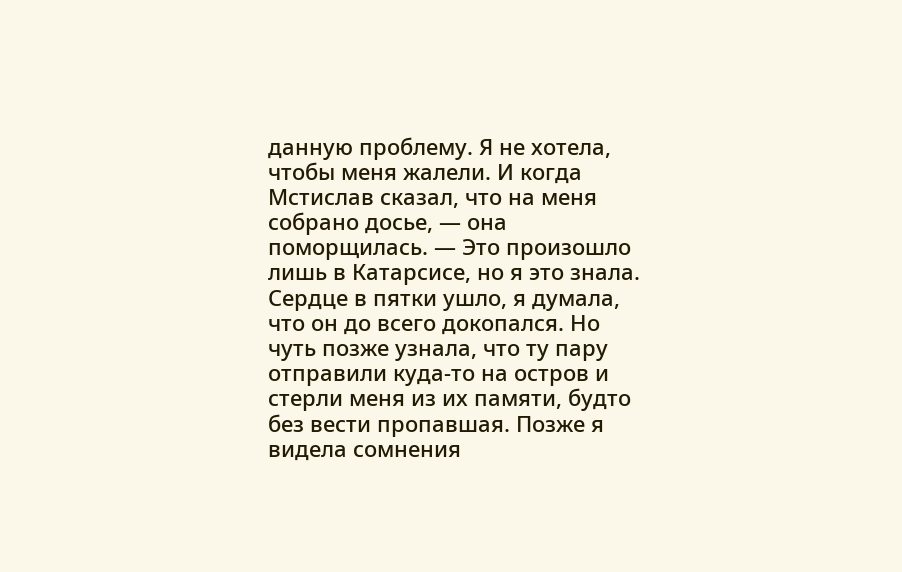данную проблему. Я не хотела, чтобы меня жалели. И когда Мстислав сказал, что на меня собрано досье, — она поморщилась. — Это произошло лишь в Катарсисе, но я это знала. Сердце в пятки ушло, я думала, что он до всего докопался. Но чуть позже узнала, что ту пару отправили куда-то на остров и стерли меня из их памяти, будто без вести пропавшая. Позже я видела сомнения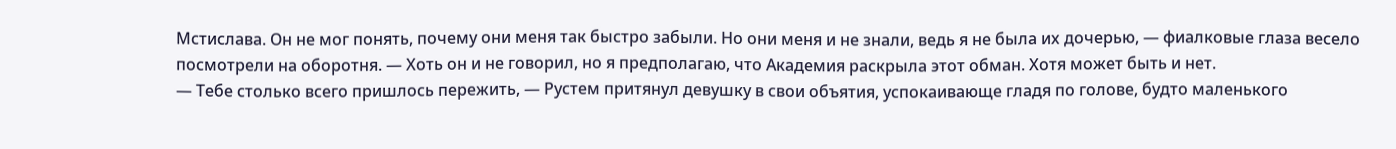Мстислава. Он не мог понять, почему они меня так быстро забыли. Но они меня и не знали, ведь я не была их дочерью, — фиалковые глаза весело посмотрели на оборотня. — Хоть он и не говорил, но я предполагаю, что Академия раскрыла этот обман. Хотя может быть и нет.
— Тебе столько всего пришлось пережить, — Рустем притянул девушку в свои объятия, успокаивающе гладя по голове, будто маленького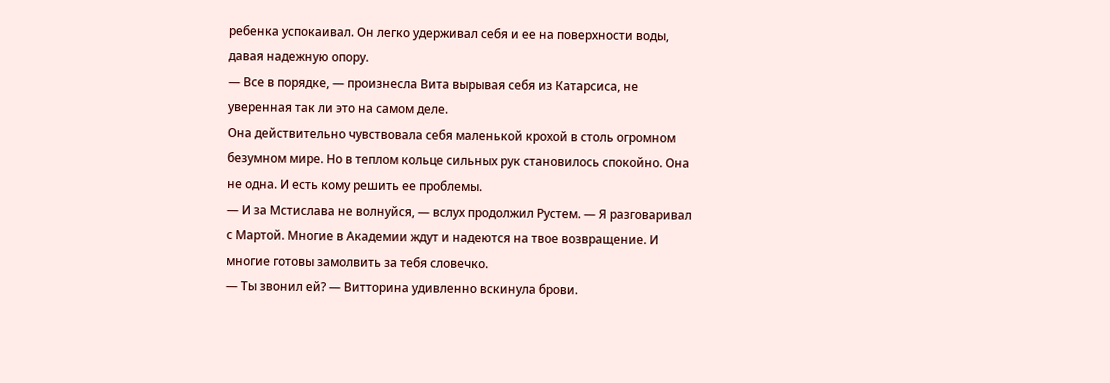ребенка успокаивал. Он легко удерживал себя и ее на поверхности воды, давая надежную опору.
— Все в порядке, — произнесла Вита вырывая себя из Катарсиса, не уверенная так ли это на самом деле.
Она действительно чувствовала себя маленькой крохой в столь огромном безумном мире. Но в теплом кольце сильных рук становилось спокойно. Она не одна. И есть кому решить ее проблемы.
— И за Мстислава не волнуйся, — вслух продолжил Рустем. — Я разговаривал с Мартой. Многие в Академии ждут и надеются на твое возвращение. И многие готовы замолвить за тебя словечко.
— Ты звонил ей? — Витторина удивленно вскинула брови.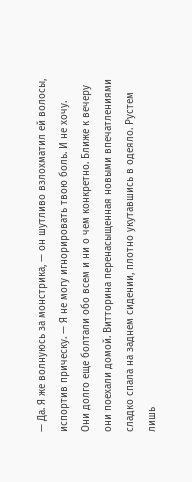— Да. Я же волнуюсь за монстрика, — он шутливо взлохматил ей волосы, испортив прическу. — Я не могу игнорировать твою боль. И не хочу.
Они долго еще болтали обо всем и ни о чем конкретно. Ближе к вечеру они поехали домой. Витторина перенасыщенная новыми впечатлениями сладко спала на заднем сидении, плотно укутавшись в одеяло. Рустем лишь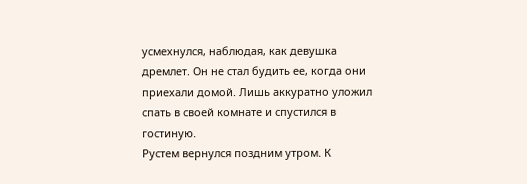усмехнулся, наблюдая, как девушка дремлет. Он не стал будить ее, когда они приехали домой. Лишь аккуратно уложил спать в своей комнате и спустился в гостиную.
Рустем вернулся поздним утром. К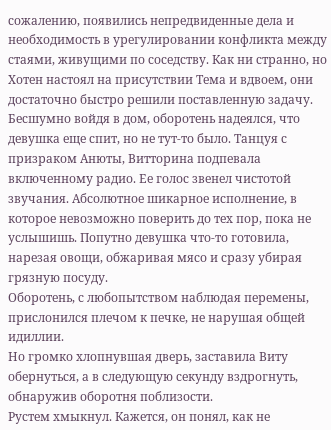сожалению, появились непредвиденные дела и необходимость в урегулировании конфликта между стаями, живущими по соседству. Как ни странно, но Хотен настоял на присутствии Тема и вдвоем, они достаточно быстро решили поставленную задачу.
Бесшумно войдя в дом, оборотень надеялся, что девушка еще спит, но не тут-то было. Танцуя с призраком Анюты, Витторина подпевала включенному радио. Ее голос звенел чистотой звучания. Абсолютное шикарное исполнение, в которое невозможно поверить до тех пор, пока не услышишь. Попутно девушка что-то готовила, нарезая овощи, обжаривая мясо и сразу убирая грязную посуду.
Оборотень, с любопытством наблюдая перемены, прислонился плечом к печке, не нарушая общей идиллии.
Но громко хлопнувшая дверь, заставила Виту обернуться, а в следующую секунду вздрогнуть, обнаружив оборотня поблизости.
Рустем хмыкнул. Кажется, он понял, как не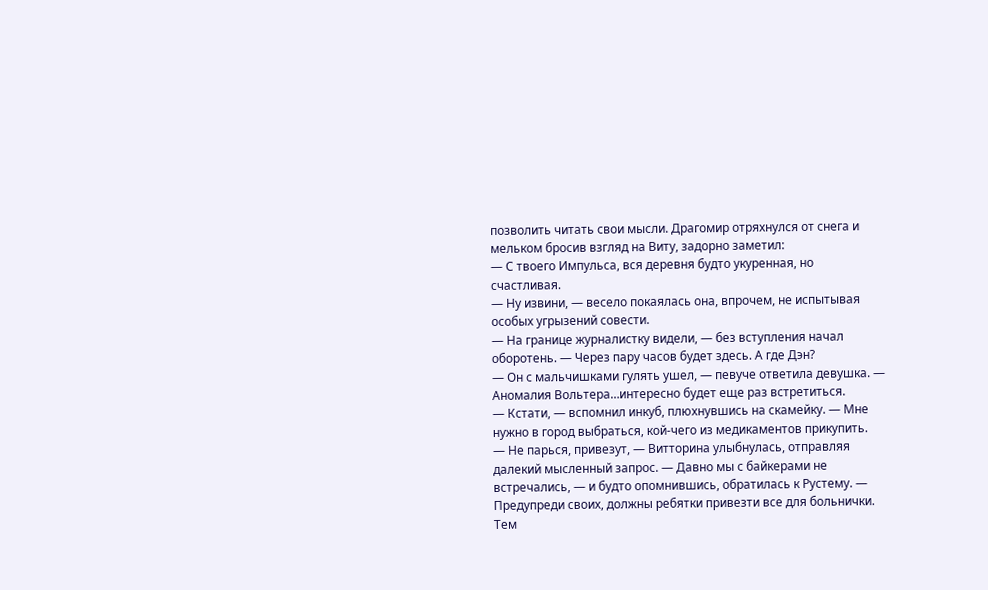позволить читать свои мысли. Драгомир отряхнулся от снега и мельком бросив взгляд на Виту, задорно заметил:
— С твоего Импульса, вся деревня будто укуренная, но счастливая.
— Ну извини, — весело покаялась она, впрочем, не испытывая особых угрызений совести.
— На границе журналистку видели, — без вступления начал оборотень. — Через пару часов будет здесь. А где Дэн?
— Он с мальчишками гулять ушел, — певуче ответила девушка. — Аномалия Вольтера…интересно будет еще раз встретиться.
— Кстати, — вспомнил инкуб, плюхнувшись на скамейку. — Мне нужно в город выбраться, кой-чего из медикаментов прикупить.
— Не парься, привезут, — Витторина улыбнулась, отправляя далекий мысленный запрос. — Давно мы с байкерами не встречались, — и будто опомнившись, обратилась к Рустему. — Предупреди своих, должны ребятки привезти все для больнички.
Тем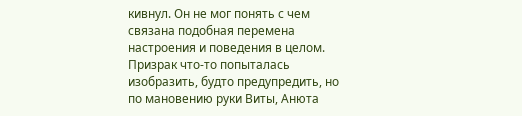кивнул. Он не мог понять с чем связана подобная перемена настроения и поведения в целом. Призрак что-то попыталась изобразить, будто предупредить, но по мановению руки Виты, Анюта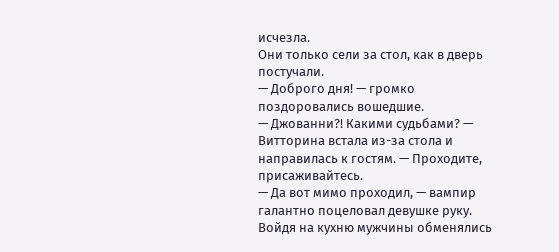исчезла.
Они только сели за стол, как в дверь постучали.
— Доброго дня! — громко поздоровались вошедшие.
— Джованни?! Какими судьбами? — Витторина встала из-за стола и направилась к гостям. — Проходите, присаживайтесь.
— Да вот мимо проходил, — вампир галантно поцеловал девушке руку.
Войдя на кухню мужчины обменялись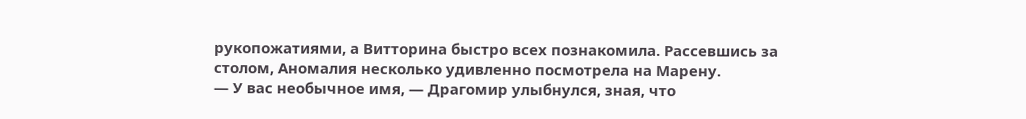рукопожатиями, а Витторина быстро всех познакомила. Рассевшись за столом, Аномалия несколько удивленно посмотрела на Марену.
— У вас необычное имя, — Драгомир улыбнулся, зная, что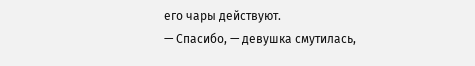его чары действуют.
— Спасибо, — девушка смутилась,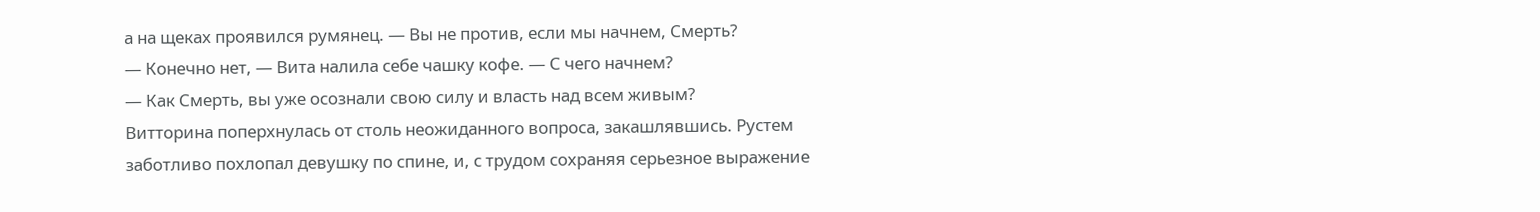а на щеках проявился румянец. — Вы не против, если мы начнем, Смерть?
— Конечно нет, — Вита налила себе чашку кофе. — С чего начнем?
— Как Смерть, вы уже осознали свою силу и власть над всем живым?
Витторина поперхнулась от столь неожиданного вопроса, закашлявшись. Рустем заботливо похлопал девушку по спине, и, с трудом сохраняя серьезное выражение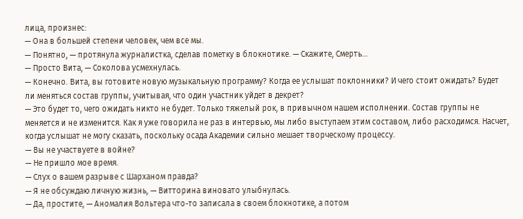лица, произнес:
— Она в большей степени человек, чем все мы.
— Понятно, — протянула журналистка, сделав пометку в блокнотике. — Скажите, Смерть…
— Просто Вита, — Соколова усмехнулась.
— Конечно. Вита, вы готовите новую музыкальную программу? Когда ее услышат поклонники? И чего стоит ожидать? Будет ли меняться состав группы, учитывая, что один участник уйдет в декрет?
— Это будет то, чего ожидать никто не будет. Только тяжелый рок, в привычном нашем исполнении. Состав группы не меняется и не изменится. Как я уже говорила не раз в интервью, мы либо выступаем этим составом, либо расходимся. Насчет, когда услышат не могу сказать, поскольку осада Академии сильно мешает творческому процессу.
— Вы не участвуете в войне?
— Не пришло мое время.
— Слух о вашем разрыве с Шарханом правда?
— Я не обсуждаю личную жизнь, — Витторина виновато улыбнулась.
— Да, простите, — Аномалия Вольтера что-то записала в своем блокнотике, а потом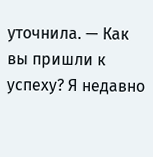уточнила. — Как вы пришли к успеху? Я недавно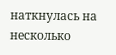наткнулась на несколько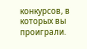конкурсов, в которых вы проиграли.